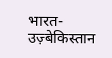भारत-उज़्बेकिस्तान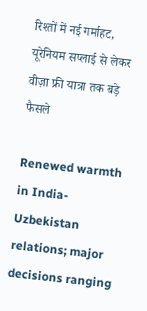रिश्तों में नई गर्माहट, यूरेनियम सप्लाई से लेकर वीज़ा फ्री यात्रा तक बड़े फैसले

Renewed warmth in India-Uzbekistan relations; major decisions ranging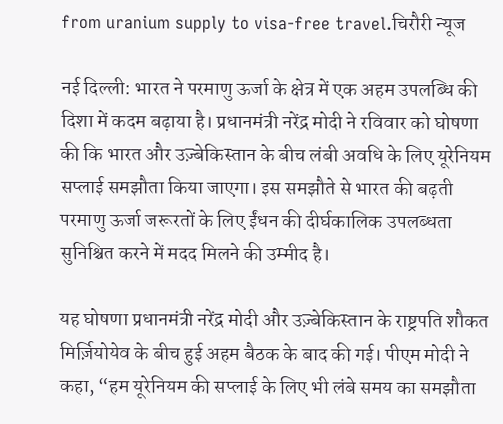from uranium supply to visa-free travel.चिरौरी न्यूज

नई दिल्ली: भारत ने परमाणु ऊर्जा के क्षेत्र में एक अहम उपलब्धि की दिशा में कदम बढ़ाया है। प्रधानमंत्री नरेंद्र मोदी ने रविवार को घोषणा की कि भारत और उज़्बेकिस्तान के बीच लंबी अवधि के लिए यूरेनियम सप्लाई समझौता किया जाएगा। इस समझौते से भारत की बढ़ती परमाणु ऊर्जा जरूरतों के लिए ईंधन की दीर्घकालिक उपलब्धता सुनिश्चित करने में मदद मिलने की उम्मीद है।

यह घोषणा प्रधानमंत्री नरेंद्र मोदी और उज़्बेकिस्तान के राष्ट्रपति शौकत मिर्ज़ियोयेव के बीच हुई अहम बैठक के बाद की गई। पीएम मोदी ने कहा, “हम यूरेनियम की सप्लाई के लिए भी लंबे समय का समझौता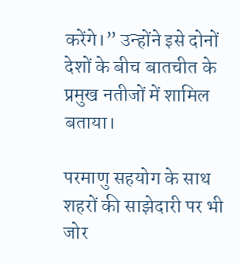करेंगे।” उन्होंने इसे दोनों देशों के बीच बातचीत के प्रमुख नतीजों में शामिल बताया।

परमाणु सहयोग के साथ शहरों की साझेदारी पर भी जोर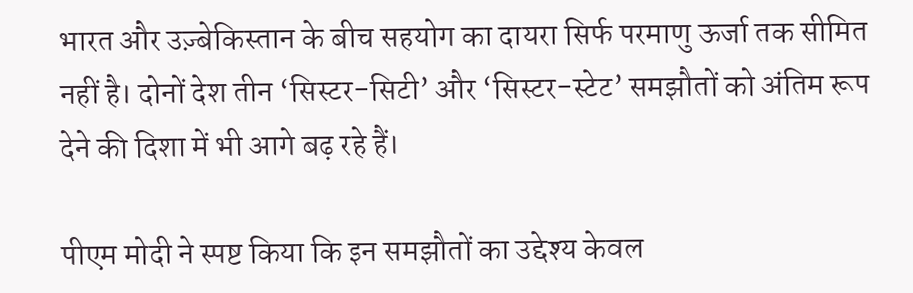भारत और उज़्बेकिस्तान के बीच सहयोग का दायरा सिर्फ परमाणु ऊर्जा तक सीमित नहीं है। दोनों देश तीन ‘सिस्टर-सिटी’ और ‘सिस्टर-स्टेट’ समझौतों को अंतिम रूप देने की दिशा में भी आगे बढ़ रहे हैं।

पीएम मोदी ने स्पष्ट किया कि इन समझौतों का उद्देश्य केवल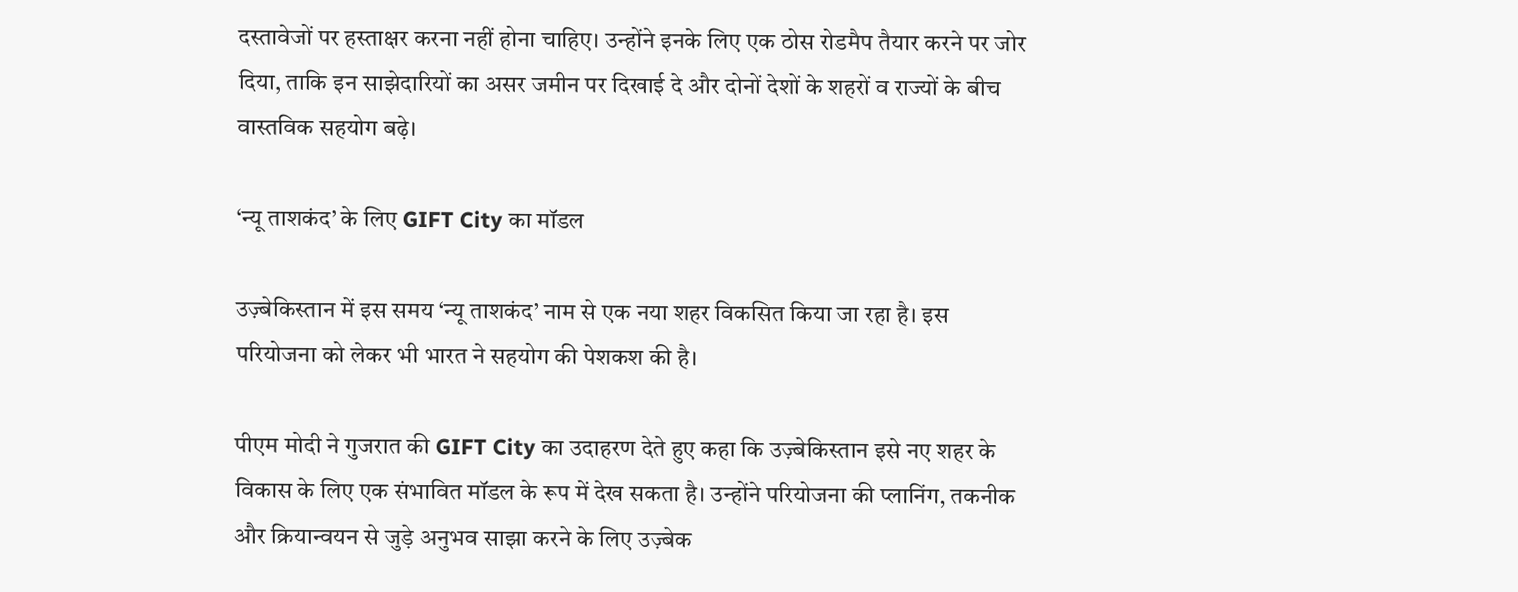दस्तावेजों पर हस्ताक्षर करना नहीं होना चाहिए। उन्होंने इनके लिए एक ठोस रोडमैप तैयार करने पर जोर दिया, ताकि इन साझेदारियों का असर जमीन पर दिखाई दे और दोनों देशों के शहरों व राज्यों के बीच वास्तविक सहयोग बढ़े।

‘न्यू ताशकंद’ के लिए GIFT City का मॉडल

उज़्बेकिस्तान में इस समय ‘न्यू ताशकंद’ नाम से एक नया शहर विकसित किया जा रहा है। इस परियोजना को लेकर भी भारत ने सहयोग की पेशकश की है।

पीएम मोदी ने गुजरात की GIFT City का उदाहरण देते हुए कहा कि उज़्बेकिस्तान इसे नए शहर के विकास के लिए एक संभावित मॉडल के रूप में देख सकता है। उन्होंने परियोजना की प्लानिंग, तकनीक और क्रियान्वयन से जुड़े अनुभव साझा करने के लिए उज़्बेक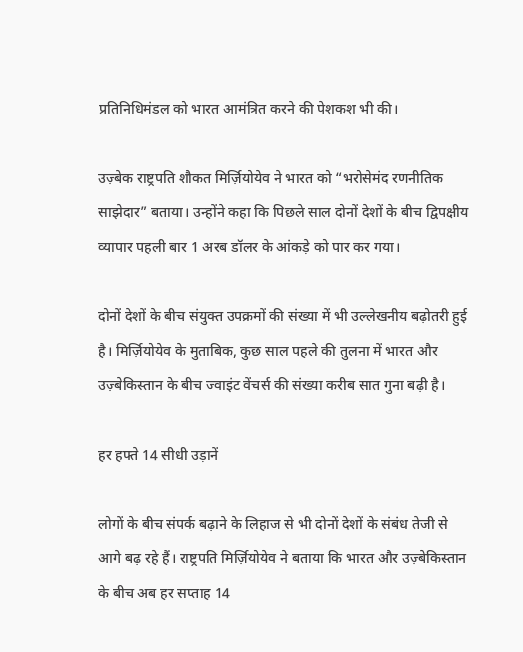प्रतिनिधिमंडल को भारत आमंत्रित करने की पेशकश भी की।

उज़्बेक राष्ट्रपति शौकत मिर्ज़ियोयेव ने भारत को “भरोसेमंद रणनीतिक साझेदार” बताया। उन्होंने कहा कि पिछले साल दोनों देशों के बीच द्विपक्षीय व्यापार पहली बार 1 अरब डॉलर के आंकड़े को पार कर गया।

दोनों देशों के बीच संयुक्त उपक्रमों की संख्या में भी उल्लेखनीय बढ़ोतरी हुई है। मिर्ज़ियोयेव के मुताबिक, कुछ साल पहले की तुलना में भारत और उज़्बेकिस्तान के बीच ज्वाइंट वेंचर्स की संख्या करीब सात गुना बढ़ी है।

हर हफ्ते 14 सीधी उड़ानें

लोगों के बीच संपर्क बढ़ाने के लिहाज से भी दोनों देशों के संबंध तेजी से आगे बढ़ रहे हैं। राष्ट्रपति मिर्ज़ियोयेव ने बताया कि भारत और उज़्बेकिस्तान के बीच अब हर सप्ताह 14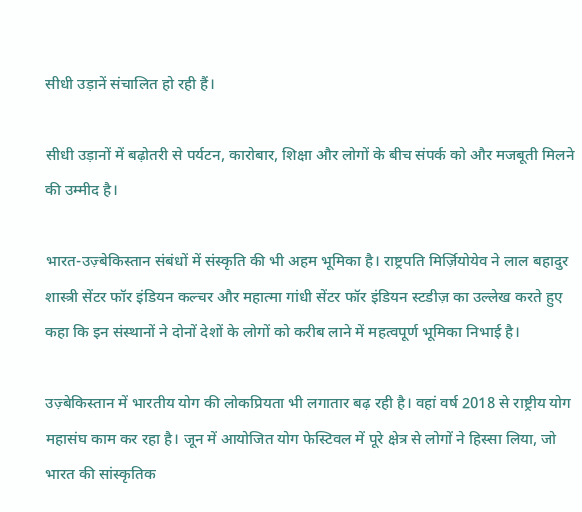सीधी उड़ानें संचालित हो रही हैं।

सीधी उड़ानों में बढ़ोतरी से पर्यटन, कारोबार, शिक्षा और लोगों के बीच संपर्क को और मजबूती मिलने की उम्मीद है।

भारत-उज़्बेकिस्तान संबंधों में संस्कृति की भी अहम भूमिका है। राष्ट्रपति मिर्ज़ियोयेव ने लाल बहादुर शास्त्री सेंटर फॉर इंडियन कल्चर और महात्मा गांधी सेंटर फॉर इंडियन स्टडीज़ का उल्लेख करते हुए कहा कि इन संस्थानों ने दोनों देशों के लोगों को करीब लाने में महत्वपूर्ण भूमिका निभाई है।

उज़्बेकिस्तान में भारतीय योग की लोकप्रियता भी लगातार बढ़ रही है। वहां वर्ष 2018 से राष्ट्रीय योग महासंघ काम कर रहा है। जून में आयोजित योग फेस्टिवल में पूरे क्षेत्र से लोगों ने हिस्सा लिया, जो भारत की सांस्कृतिक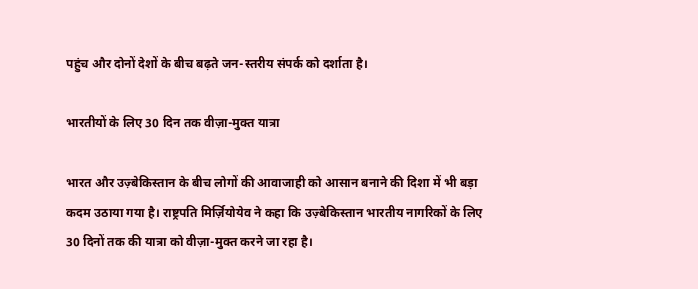पहुंच और दोनों देशों के बीच बढ़ते जन-स्तरीय संपर्क को दर्शाता है।

भारतीयों के लिए 30 दिन तक वीज़ा-मुक्त यात्रा

भारत और उज़्बेकिस्तान के बीच लोगों की आवाजाही को आसान बनाने की दिशा में भी बड़ा कदम उठाया गया है। राष्ट्रपति मिर्ज़ियोयेव ने कहा कि उज़्बेकिस्तान भारतीय नागरिकों के लिए 30 दिनों तक की यात्रा को वीज़ा-मुक्त करने जा रहा है।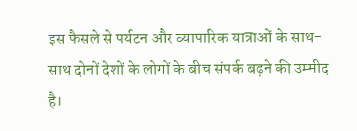इस फैसले से पर्यटन और व्यापारिक यात्राओं के साथ-साथ दोनों देशों के लोगों के बीच संपर्क बढ़ने की उम्मीद है।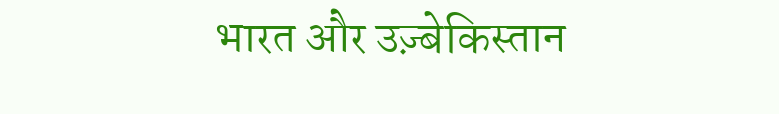भारत और उज़्बेकिस्तान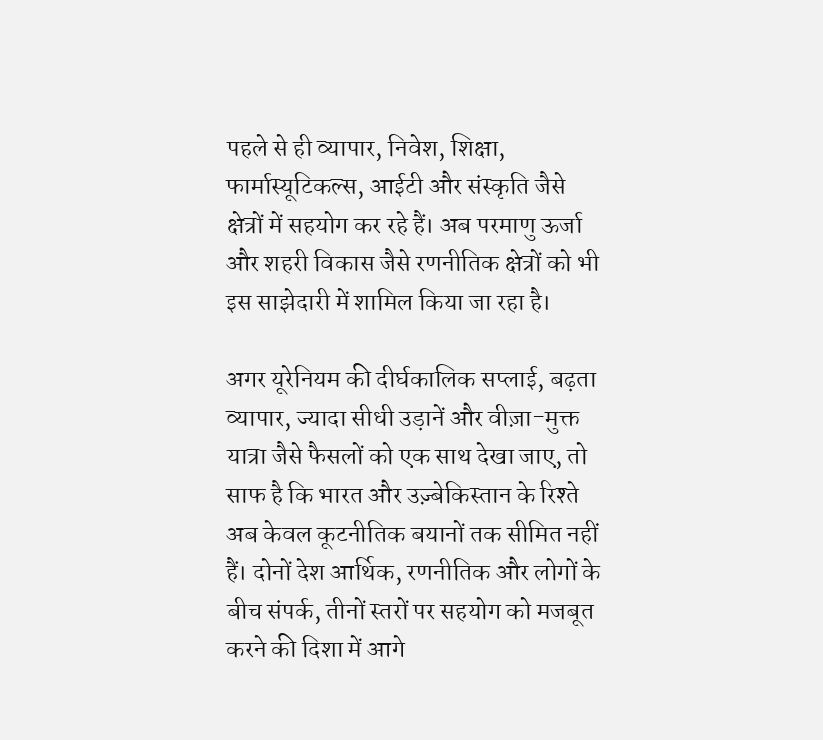पहले से ही व्यापार, निवेश, शिक्षा, फार्मास्यूटिकल्स, आईटी और संस्कृति जैसे क्षेत्रों में सहयोग कर रहे हैं। अब परमाणु ऊर्जा और शहरी विकास जैसे रणनीतिक क्षेत्रों को भी इस साझेदारी में शामिल किया जा रहा है।

अगर यूरेनियम की दीर्घकालिक सप्लाई, बढ़ता व्यापार, ज्यादा सीधी उड़ानें और वीज़ा-मुक्त यात्रा जैसे फैसलों को एक साथ देखा जाए, तो साफ है कि भारत और उज़्बेकिस्तान के रिश्ते अब केवल कूटनीतिक बयानों तक सीमित नहीं हैं। दोनों देश आर्थिक, रणनीतिक और लोगों के बीच संपर्क, तीनों स्तरों पर सहयोग को मजबूत करने की दिशा में आगे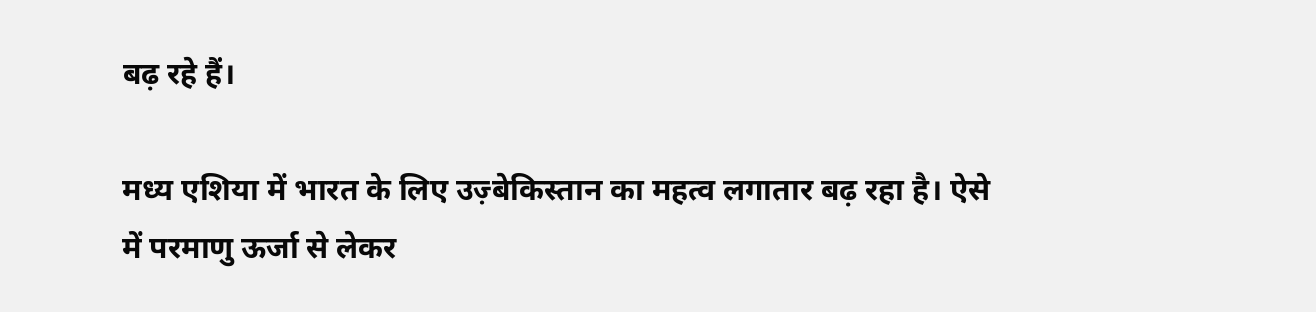बढ़ रहे हैं।

मध्य एशिया में भारत के लिए उज़्बेकिस्तान का महत्व लगातार बढ़ रहा है। ऐसे में परमाणु ऊर्जा से लेकर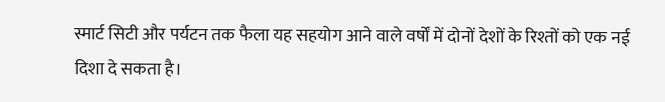स्मार्ट सिटी और पर्यटन तक फैला यह सहयोग आने वाले वर्षों में दोनों देशों के रिश्तों को एक नई दिशा दे सकता है।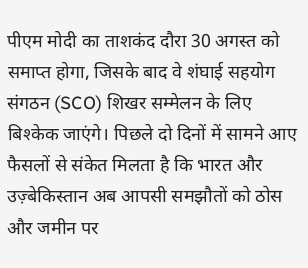पीएम मोदी का ताशकंद दौरा 30 अगस्त को समाप्त होगा, जिसके बाद वे शंघाई सहयोग संगठन (SCO) शिखर सम्मेलन के लिए बिश्केक जाएंगे। पिछले दो दिनों में सामने आए फैसलों से संकेत मिलता है कि भारत और उज़्बेकिस्तान अब आपसी समझौतों को ठोस और जमीन पर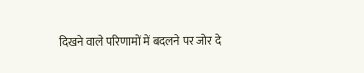दिखने वाले परिणामों में बदलने पर जोर दे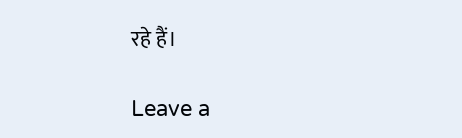रहे हैं।

Leave a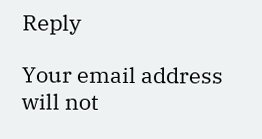Reply

Your email address will not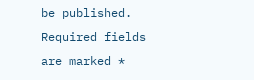be published. Required fields are marked *